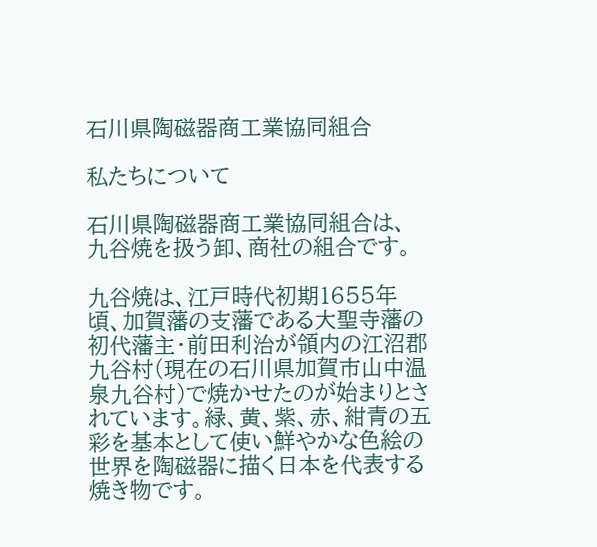石川県陶磁器商工業協同組合

私たちについて

石川県陶磁器商工業協同組合は、
九谷焼を扱う卸、商社の組合です。

九谷焼は、江戸時代初期1655年頃、加賀藩の支藩である大聖寺藩の初代藩主・前田利治が領内の江沼郡九谷村(現在の石川県加賀市山中温泉九谷村)で焼かせたのが始まりとされています。緑、黄、紫、赤、紺青の五彩を基本として使い鮮やかな色絵の世界を陶磁器に描く日本を代表する焼き物です。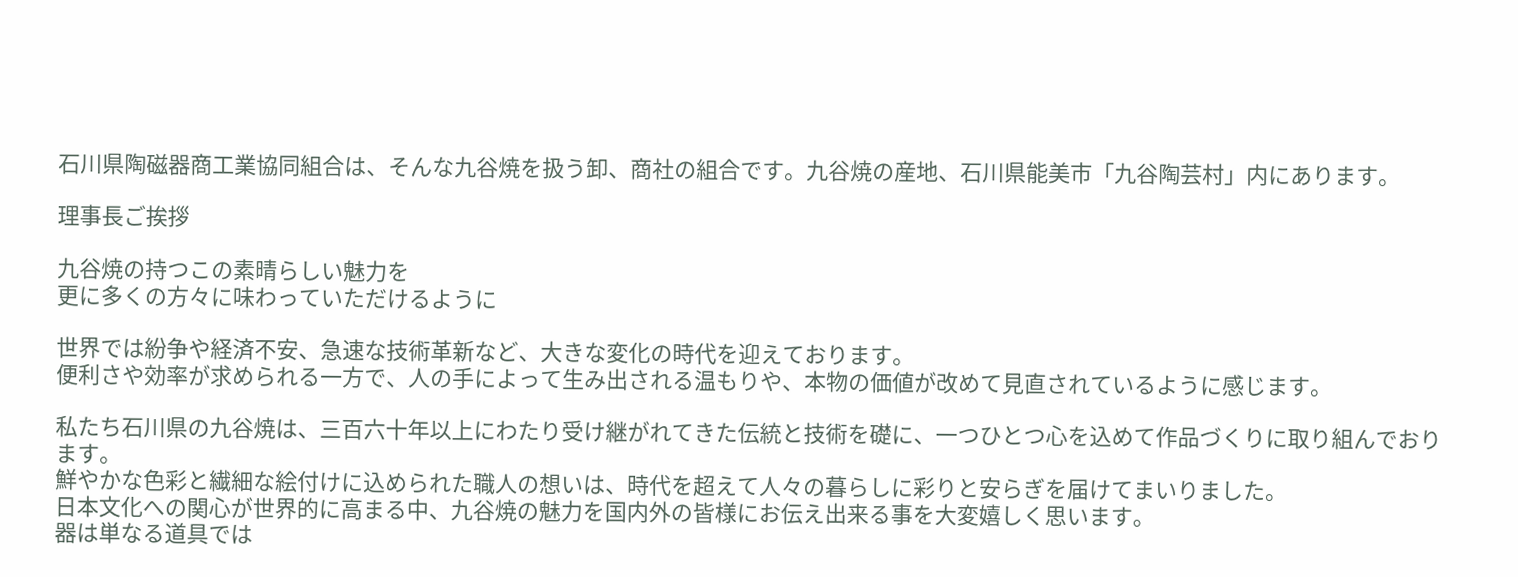石川県陶磁器商工業協同組合は、そんな九谷焼を扱う卸、商社の組合です。九谷焼の産地、石川県能美市「九谷陶芸村」内にあります。

理事長ご挨拶

九谷焼の持つこの素晴らしい魅力を
更に多くの方々に味わっていただけるように

世界では紛争や経済不安、急速な技術革新など、大きな変化の時代を迎えております。
便利さや効率が求められる一方で、人の手によって生み出される温もりや、本物の価値が改めて見直されているように感じます。

私たち石川県の九谷焼は、三百六十年以上にわたり受け継がれてきた伝統と技術を礎に、一つひとつ心を込めて作品づくりに取り組んでおります。
鮮やかな色彩と繊細な絵付けに込められた職人の想いは、時代を超えて人々の暮らしに彩りと安らぎを届けてまいりました。
日本文化への関心が世界的に高まる中、九谷焼の魅力を国内外の皆様にお伝え出来る事を大変嬉しく思います。
器は単なる道具では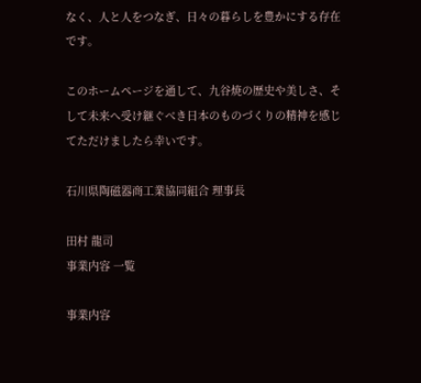なく、人と人をつなぎ、日々の暮らしを豊かにする存在です。

このホームページを通して、九谷焼の歴史や美しさ、そして未来へ受け継ぐべき日本のものづくりの精神を感じてただけましたら幸いです。

石川県陶磁器商工業協同組合 理事長

田村 龍司
事業内容 一覧

事業内容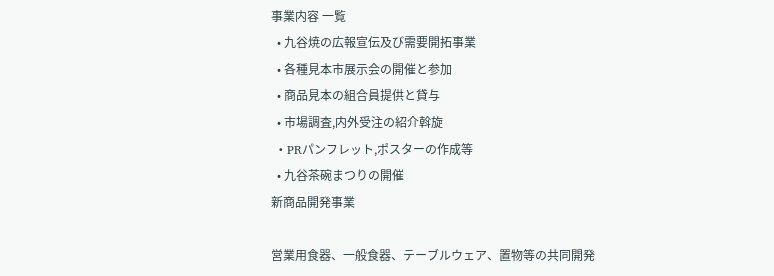事業内容 一覧
  • 九谷焼の広報宣伝及び需要開拓事業
  • 各種見本市展示会の開催と参加
  • 商品見本の組合員提供と貸与
  • 市場調査,内外受注の紹介斡旋
  • PRパンフレット,ポスターの作成等
  • 九谷茶碗まつりの開催
新商品開発事業

営業用食器、一般食器、テーブルウェア、置物等の共同開発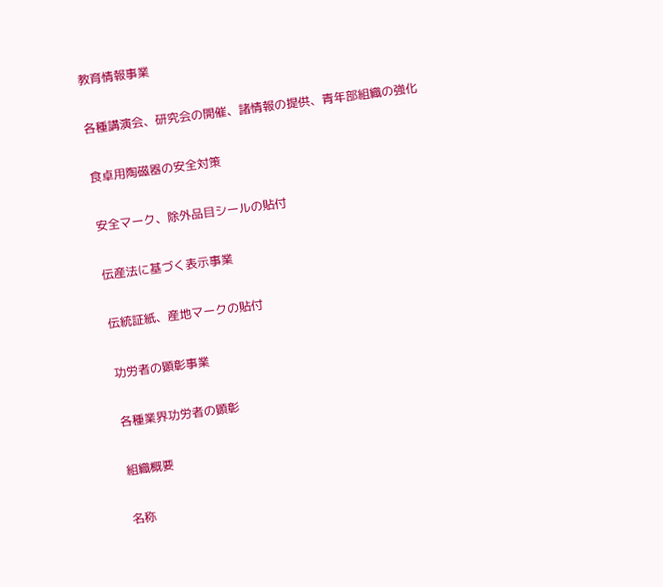教育情報事業

各種講演会、研究会の開催、諸情報の提供、青年部組織の強化

食卓用陶磁器の安全対策

安全マーク、除外品目シールの貼付

伝産法に基づく表示事業

伝統証紙、産地マークの貼付

功労者の顕彰事業

各種業界功労者の顕彰

組織概要

名称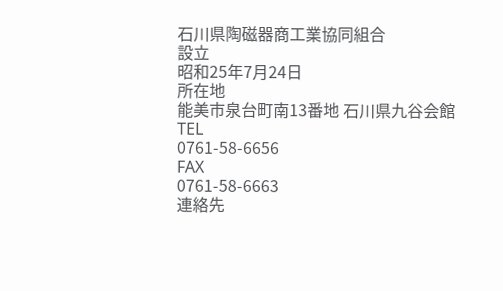石川県陶磁器商工業協同組合
設立
昭和25年7月24日
所在地
能美市泉台町南13番地 石川県九谷会館
TEL
0761-58-6656
FAX
0761-58-6663
連絡先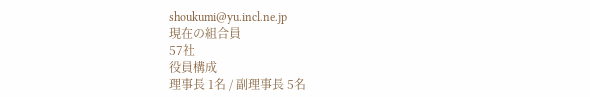shoukumi@yu.incl.ne.jp
現在の組合員
57社
役員構成
理事長 1名 / 副理事長 5名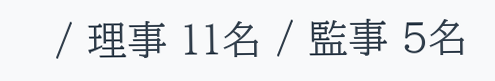/ 理事 11名 / 監事 5名